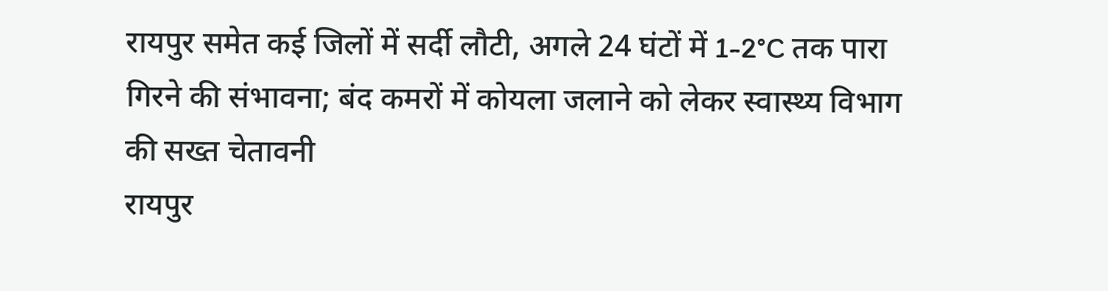रायपुर समेत कई जिलों में सर्दी लौटी, अगले 24 घंटों में 1-2°C तक पारा गिरने की संभावना; बंद कमरों में कोयला जलाने को लेकर स्वास्थ्य विभाग की सख्त चेतावनी
रायपुर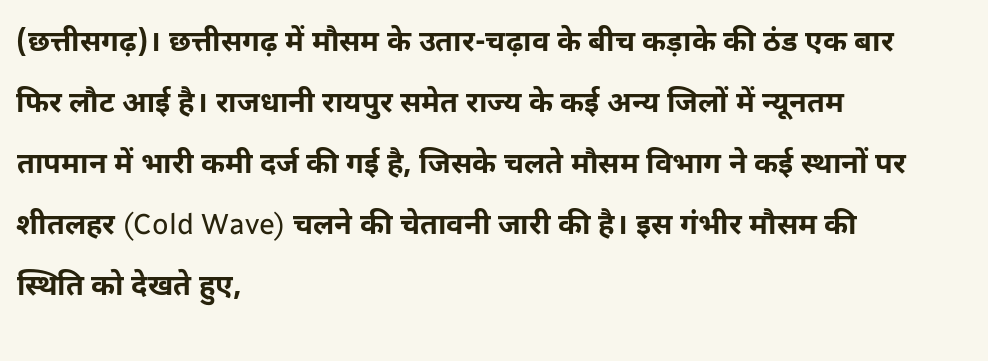(छत्तीसगढ़)। छत्तीसगढ़ में मौसम के उतार-चढ़ाव के बीच कड़ाके की ठंड एक बार फिर लौट आई है। राजधानी रायपुर समेत राज्य के कई अन्य जिलों में न्यूनतम तापमान में भारी कमी दर्ज की गई है, जिसके चलते मौसम विभाग ने कई स्थानों पर शीतलहर (Cold Wave) चलने की चेतावनी जारी की है। इस गंभीर मौसम की स्थिति को देखते हुए,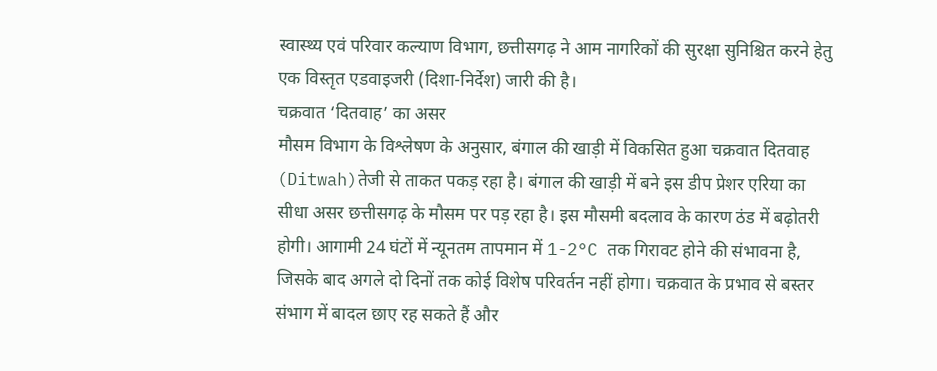स्वास्थ्य एवं परिवार कल्याण विभाग, छत्तीसगढ़ ने आम नागरिकों की सुरक्षा सुनिश्चित करने हेतु एक विस्तृत एडवाइजरी (दिशा-निर्देश) जारी की है।
चक्रवात ‘दितवाह’ का असर
मौसम विभाग के विश्लेषण के अनुसार, बंगाल की खाड़ी में विकसित हुआ चक्रवात दितवाह (Ditwah)तेजी से ताकत पकड़ रहा है। बंगाल की खाड़ी में बने इस डीप प्रेशर एरिया का सीधा असर छत्तीसगढ़ के मौसम पर पड़ रहा है। इस मौसमी बदलाव के कारण ठंड में बढ़ोतरी होगी। आगामी 24 घंटों में न्यूनतम तापमान में 1-2°C तक गिरावट होने की संभावना है, जिसके बाद अगले दो दिनों तक कोई विशेष परिवर्तन नहीं होगा। चक्रवात के प्रभाव से बस्तर संभाग में बादल छाए रह सकते हैं और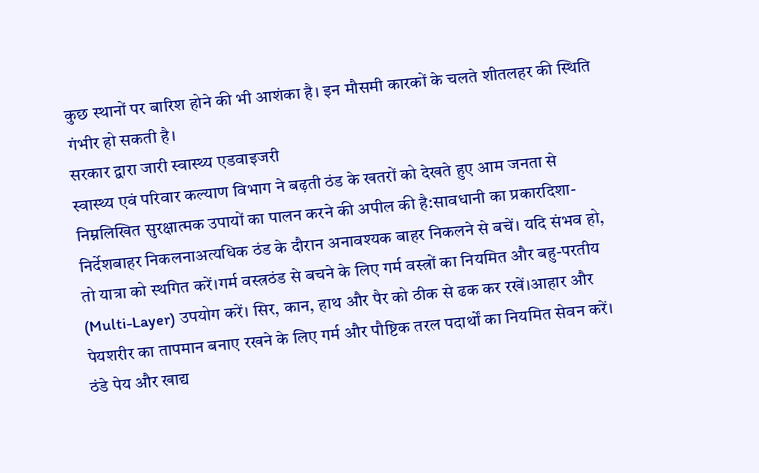कुछ स्थानों पर बारिश होने की भी आशंका है। इन मौसमी कारकों के चलते शीतलहर की स्थिति गंभीर हो सकती है।
सरकार द्वारा जारी स्वास्थ्य एडवाइजरी
स्वास्थ्य एवं परिवार कल्याण विभाग ने बढ़ती ठंड के खतरों को देखते हुए आम जनता से निम्नलिखित सुरक्षात्मक उपायों का पालन करने की अपील की है:सावधानी का प्रकारदिशा-निर्देशबाहर निकलनाअत्यधिक ठंड के दौरान अनावश्यक बाहर निकलने से बचें। यदि संभव हो, तो यात्रा को स्थगित करें।गर्म वस्त्रठंड से बचने के लिए गर्म वस्त्रों का नियमित और बहु-परतीय (Multi-Layer) उपयोग करें। सिर, कान, हाथ और पैर को ठीक से ढक कर रखें।आहार और पेयशरीर का तापमान बनाए रखने के लिए गर्म और पौष्टिक तरल पदार्थों का नियमित सेवन करें। ठंडे पेय और खाद्य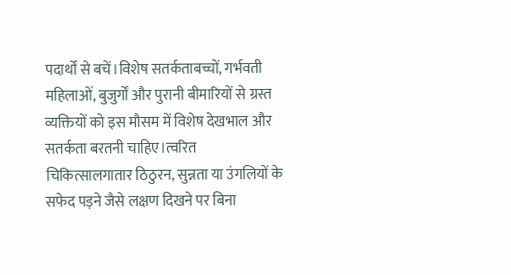पदार्थों से बचें।विशेष सतर्कताबच्चों, गर्भवती महिलाओं, बुजुर्गों और पुरानी बीमारियों से ग्रस्त व्यक्तियों को इस मौसम में विशेष देखभाल और सतर्कता बरतनी चाहिए।त्वरित चिकित्सालगातार ठिठुरन, सुन्नता या उंगलियों के सफेद पड़ने जैसे लक्षण दिखने पर बिना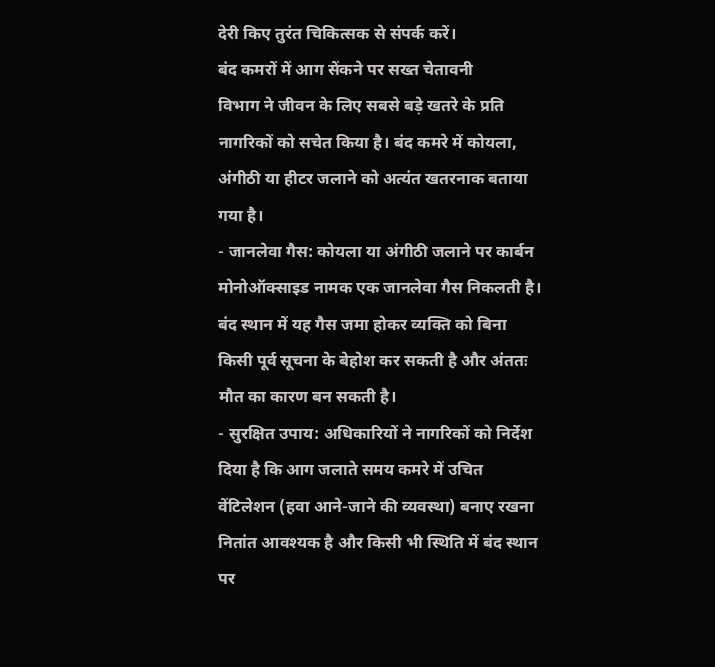देरी किए तुरंत चिकित्सक से संपर्क करें।
बंद कमरों में आग सेंकने पर सख्त चेतावनी
विभाग ने जीवन के लिए सबसे बड़े खतरे के प्रति नागरिकों को सचेत किया है। बंद कमरे में कोयला, अंगीठी या हीटर जलाने को अत्यंत खतरनाक बताया गया है।
- जानलेवा गैस: कोयला या अंगीठी जलाने पर कार्बन मोनोऑक्साइड नामक एक जानलेवा गैस निकलती है। बंद स्थान में यह गैस जमा होकर व्यक्ति को बिना किसी पूर्व सूचना के बेहोश कर सकती है और अंततः मौत का कारण बन सकती है।
- सुरक्षित उपाय: अधिकारियों ने नागरिकों को निर्देश दिया है कि आग जलाते समय कमरे में उचित वेंटिलेशन (हवा आने-जाने की व्यवस्था) बनाए रखना नितांत आवश्यक है और किसी भी स्थिति में बंद स्थान पर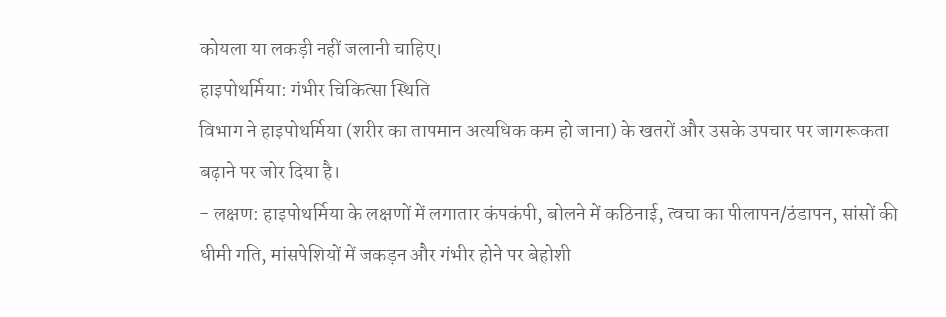कोयला या लकड़ी नहीं जलानी चाहिए।
हाइपोथर्मिया: गंभीर चिकित्सा स्थिति
विभाग ने हाइपोथर्मिया (शरीर का तापमान अत्यधिक कम हो जाना) के खतरों और उसके उपचार पर जागरूकता बढ़ाने पर जोर दिया है।
- लक्षण: हाइपोथर्मिया के लक्षणों में लगातार कंपकंपी, बोलने में कठिनाई, त्वचा का पीलापन/ठंडापन, सांसों की धीमी गति, मांसपेशियों में जकड़न और गंभीर होने पर बेहोशी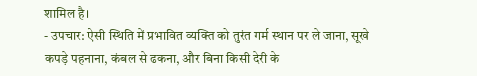शामिल है।
- उपचार: ऐसी स्थिति में प्रभावित व्यक्ति को तुरंत गर्म स्थान पर ले जाना, सूखे कपड़े पहनाना, कंबल से ढकना, और बिना किसी देरी के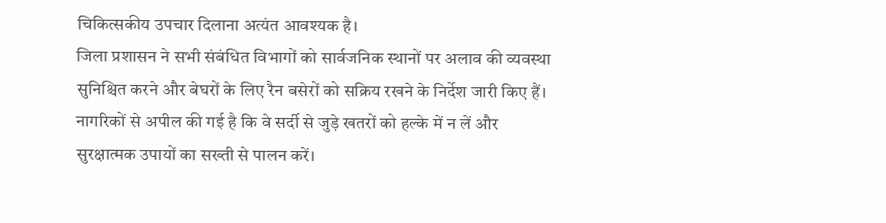चिकित्सकीय उपचार दिलाना अत्यंत आवश्यक है।
जिला प्रशासन ने सभी संबंधित विभागों को सार्वजनिक स्थानों पर अलाव की व्यवस्था सुनिश्चित करने और बेघरों के लिए रैन बसेरों को सक्रिय रखने के निर्देश जारी किए हैं। नागरिकों से अपील की गई है कि वे सर्दी से जुड़े खतरों को हल्के में न लें और सुरक्षात्मक उपायों का सख्ती से पालन करें।